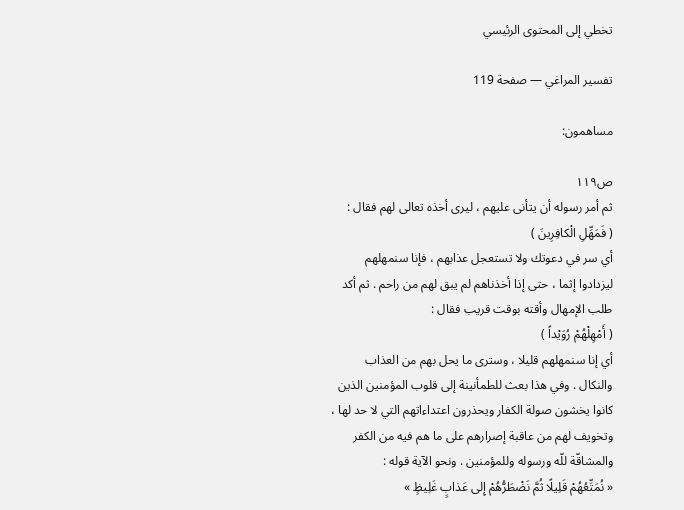تخطي إلى المحتوى الرئيسي

تفسير المراغي — صفحة 119

مساهمون:

ص١١٩
ثم أمر رسوله أن يتأنى عليهم ، ليرى أخذه تعالى لهم فقال :
( فَمَهِّلِ الْكافِرِينَ )
أي سر في دعوتك ولا تستعجل عذابهم ، فإنا سنمهلهم ليزدادوا إثما ، حتى إذا أخذناهم لم يبق لهم من راحم . ثم أكد طلب الإمهال وأقته بوقت قريب فقال :
( أَمْهِلْهُمْ رُوَيْداً )
أي إنا سنمهلهم قليلا ، وسترى ما يحل بهم من العذاب والنكال . وفي هذا بعث للطمأنينة إلى قلوب المؤمنين الذين كانوا يخشون صولة الكفار ويحذرون اعتداءاتهم التي لا حد لها ، وتخويف لهم من عاقبة إصرارهم على ما هم فيه من الكفر والمشاقّة للّه ورسوله وللمؤمنين . ونحو الآية قوله :
« نُمَتِّعُهُمْ قَلِيلًا ثُمَّ نَضْطَرُّهُمْ إِلى عَذابٍ غَلِيظٍ »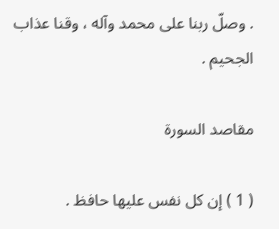. وصلّ ربنا على محمد وآله ، وقنا عذاب الجحيم .

مقاصد السورة

( 1 ) إن كل نفس عليها حافظ .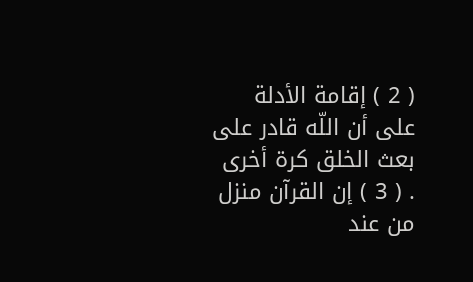( 2 ) إقامة الأدلة على أن اللّه قادر على بعث الخلق كرة أخرى . ( 3 ) إن القرآن منزل من عند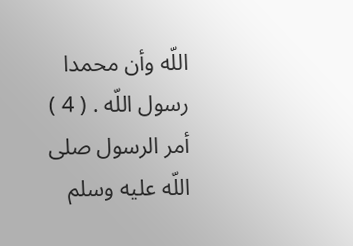اللّه وأن محمدا رسول اللّه . ( 4 ) أمر الرسول صلى اللّه عليه وسلم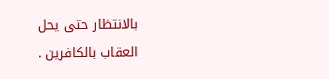بالانتظار حتى يحل العقاب بالكافرين .